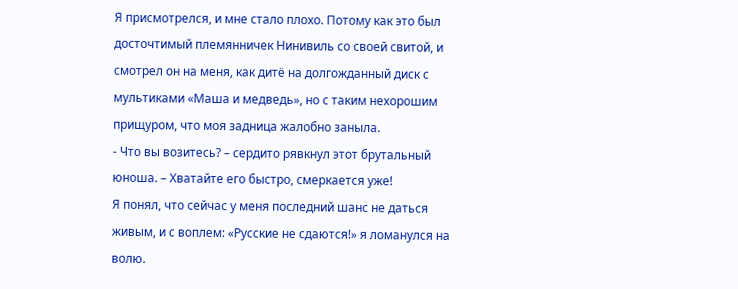Я присмотрелся, и мне стало плохо. Потому как это был досточтимый племянничек Нинивиль со своей свитой, и смотрел он на меня, как дитё на долгожданный диск с мультиками «Маша и медведь», но с таким нехорошим прищуром, что моя задница жалобно заныла.
- Что вы возитесь? – сердито рявкнул этот брутальный юноша. – Хватайте его быстро, смеркается уже!
Я понял, что сейчас у меня последний шанс не даться живым, и с воплем: «Русские не сдаются!» я ломанулся на волю.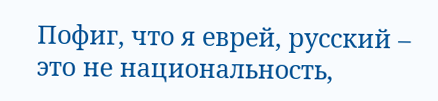Пофиг, что я еврей, русский – это не национальность,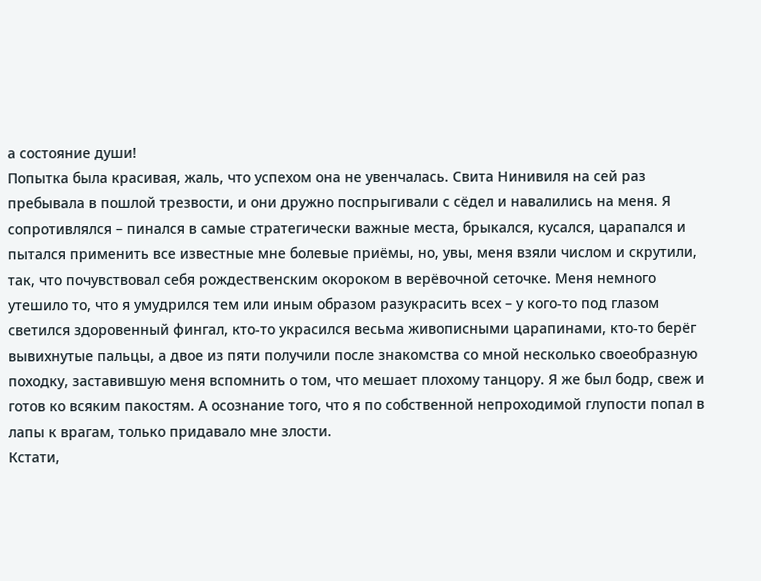а состояние души!
Попытка была красивая, жаль, что успехом она не увенчалась. Свита Нинивиля на сей раз пребывала в пошлой трезвости, и они дружно поспрыгивали с сёдел и навалились на меня. Я сопротивлялся – пинался в самые стратегически важные места, брыкался, кусался, царапался и пытался применить все известные мне болевые приёмы, но, увы, меня взяли числом и скрутили, так, что почувствовал себя рождественским окороком в верёвочной сеточке. Меня немного утешило то, что я умудрился тем или иным образом разукрасить всех – у кого-то под глазом светился здоровенный фингал, кто-то украсился весьма живописными царапинами, кто-то берёг вывихнутые пальцы, а двое из пяти получили после знакомства со мной несколько своеобразную походку, заставившую меня вспомнить о том, что мешает плохому танцору. Я же был бодр, свеж и готов ко всяким пакостям. А осознание того, что я по собственной непроходимой глупости попал в лапы к врагам, только придавало мне злости.
Кстати,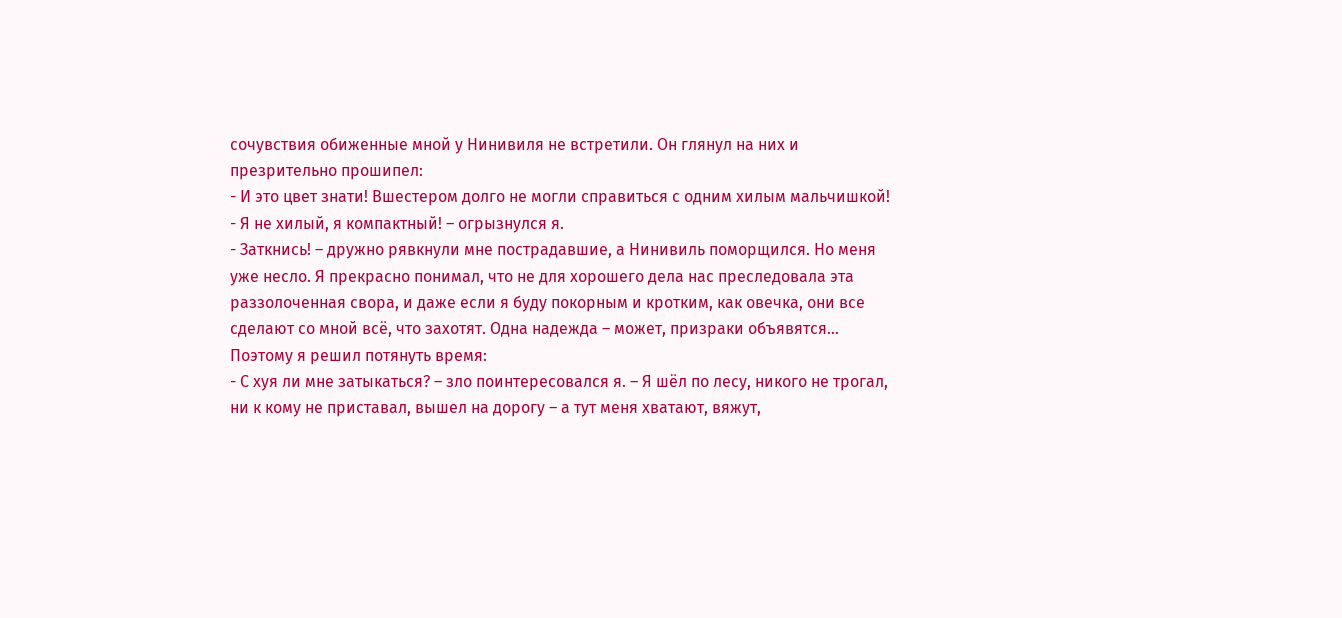сочувствия обиженные мной у Нинивиля не встретили. Он глянул на них и презрительно прошипел:
- И это цвет знати! Вшестером долго не могли справиться с одним хилым мальчишкой!
- Я не хилый, я компактный! – огрызнулся я.
- Заткнись! – дружно рявкнули мне пострадавшие, а Нинивиль поморщился. Но меня уже несло. Я прекрасно понимал, что не для хорошего дела нас преследовала эта раззолоченная свора, и даже если я буду покорным и кротким, как овечка, они все сделают со мной всё, что захотят. Одна надежда – может, призраки объявятся… Поэтому я решил потянуть время:
- С хуя ли мне затыкаться? – зло поинтересовался я. – Я шёл по лесу, никого не трогал, ни к кому не приставал, вышел на дорогу – а тут меня хватают, вяжут,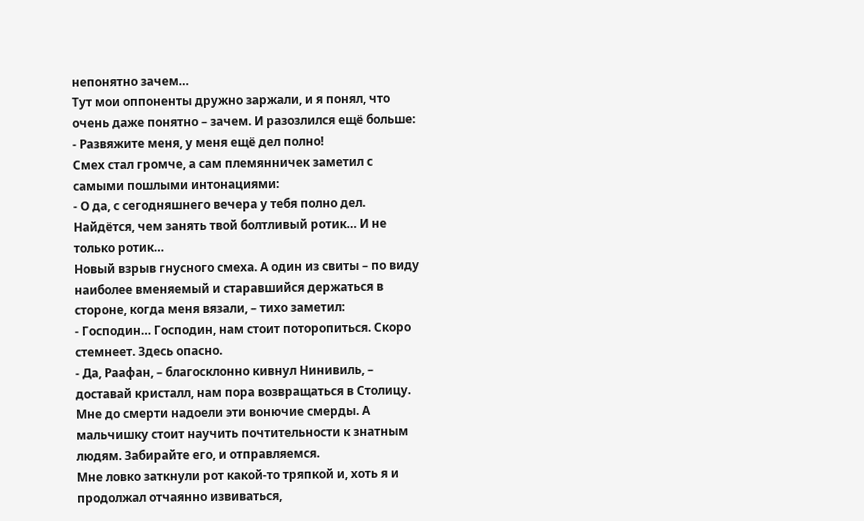непонятно зачем…
Тут мои оппоненты дружно заржали, и я понял, что очень даже понятно – зачем. И разозлился ещё больше:
- Развяжите меня, у меня ещё дел полно!
Смех стал громче, а сам племянничек заметил с самыми пошлыми интонациями:
- О да, с сегодняшнего вечера у тебя полно дел. Найдётся, чем занять твой болтливый ротик… И не только ротик…
Новый взрыв гнусного смеха. А один из свиты – по виду наиболее вменяемый и старавшийся держаться в стороне, когда меня вязали, – тихо заметил:
- Господин… Господин, нам стоит поторопиться. Скоро стемнеет. Здесь опасно.
- Да, Раафан, – благосклонно кивнул Нинивиль, – доставай кристалл, нам пора возвращаться в Столицу. Мне до смерти надоели эти вонючие смерды. А мальчишку стоит научить почтительности к знатным людям. Забирайте его, и отправляемся.
Мне ловко заткнули рот какой-то тряпкой и, хоть я и продолжал отчаянно извиваться,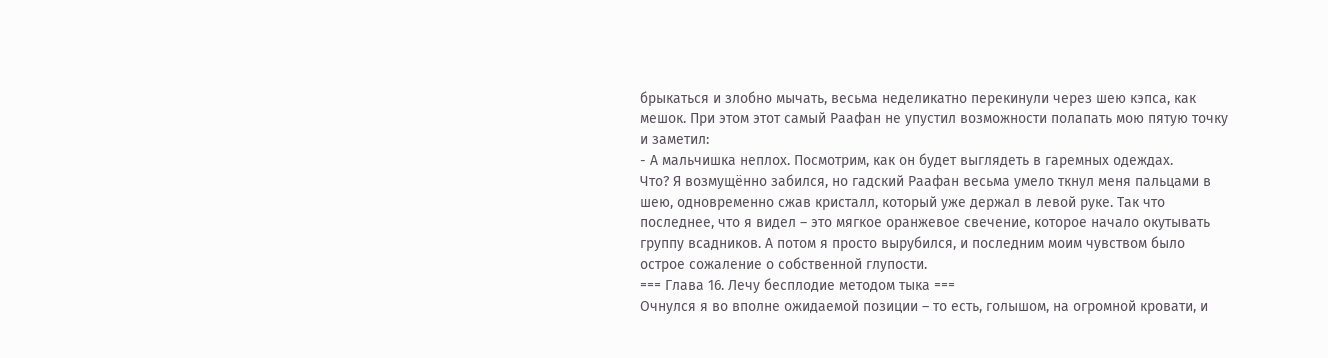брыкаться и злобно мычать, весьма неделикатно перекинули через шею кэпса, как мешок. При этом этот самый Раафан не упустил возможности полапать мою пятую точку и заметил:
- А мальчишка неплох. Посмотрим, как он будет выглядеть в гаремных одеждах.
Что? Я возмущённо забился, но гадский Раафан весьма умело ткнул меня пальцами в шею, одновременно сжав кристалл, который уже держал в левой руке. Так что последнее, что я видел – это мягкое оранжевое свечение, которое начало окутывать группу всадников. А потом я просто вырубился, и последним моим чувством было острое сожаление о собственной глупости.
=== Глава 16. Лечу бесплодие методом тыка ===
Очнулся я во вполне ожидаемой позиции – то есть, голышом, на огромной кровати, и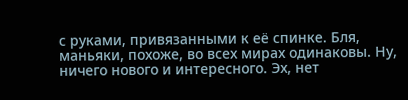с руками, привязанными к её спинке. Бля, маньяки, похоже, во всех мирах одинаковы. Ну, ничего нового и интересного. Эх, нет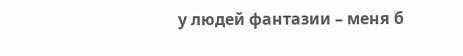у людей фантазии – меня б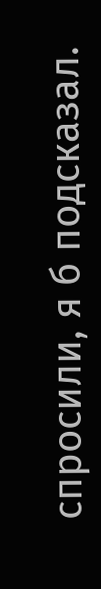спросили, я б подсказал.